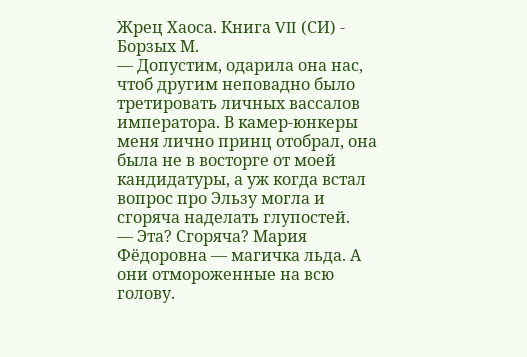Жрец Хаоса. Книга VII (СИ) - Борзых М.
— Допустим, одарила она нас, чтоб другим неповадно было третировать личных вассалов императора. В камер-юнкеры меня лично принц отобрал, она была не в восторге от моей кандидатуры, а уж когда встал вопрос про Эльзу могла и сгоряча наделать глупостей.
— Эта? Сгоряча? Мария Фёдоровна — магичка льда. А они отмороженные на всю голову.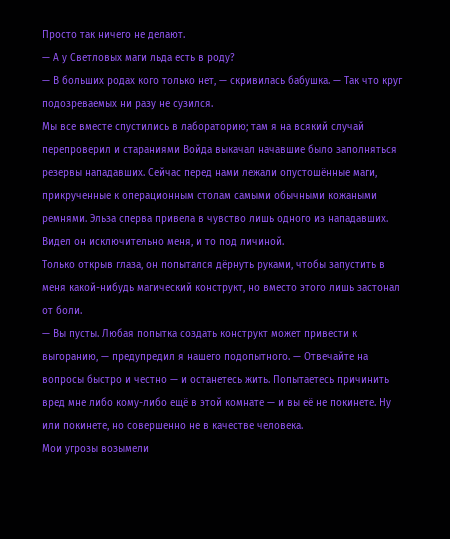Просто так ничего не делают.
— А у Светловых маги льда есть в роду?
— В больших родах кого только нет, — скривилась бабушка. — Так что круг подозреваемых ни разу не сузился.
Мы все вместе спустились в лабораторию; там я на всякий случай перепроверил и стараниями Войда выкачал начавшие было заполняться резервы нападавших. Сейчас перед нами лежали опустошённые маги, прикрученные к операционным столам самыми обычными кожаными ремнями. Эльза сперва привела в чувство лишь одного из нападавших. Видел он исключительно меня, и то под личиной.
Только открыв глаза, он попытался дёрнуть руками, чтобы запустить в меня какой-нибудь магический конструкт, но вместо этого лишь застонал от боли.
— Вы пусты. Любая попытка создать конструкт может привести к выгоранию, — предупредил я нашего подопытного. — Отвечайте на вопросы быстро и честно — и останетесь жить. Попытаетесь причинить вред мне либо кому-либо ещё в этой комнате — и вы её не покинете. Ну или покинете, но совершенно не в качестве человека.
Мои угрозы возымели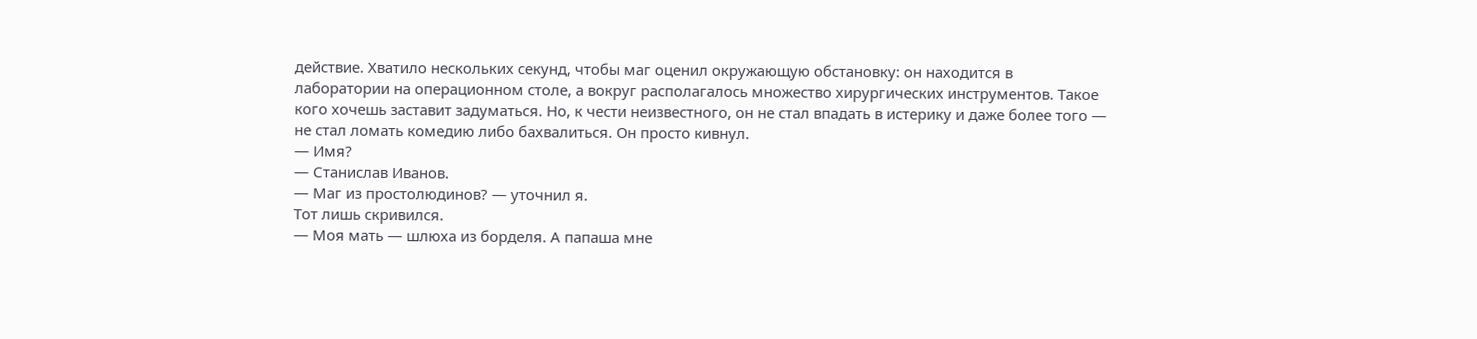действие. Хватило нескольких секунд, чтобы маг оценил окружающую обстановку: он находится в лаборатории на операционном столе, а вокруг располагалось множество хирургических инструментов. Такое кого хочешь заставит задуматься. Но, к чести неизвестного, он не стал впадать в истерику и даже более того — не стал ломать комедию либо бахвалиться. Он просто кивнул.
— Имя?
— Станислав Иванов.
— Маг из простолюдинов? — уточнил я.
Тот лишь скривился.
— Моя мать — шлюха из борделя. А папаша мне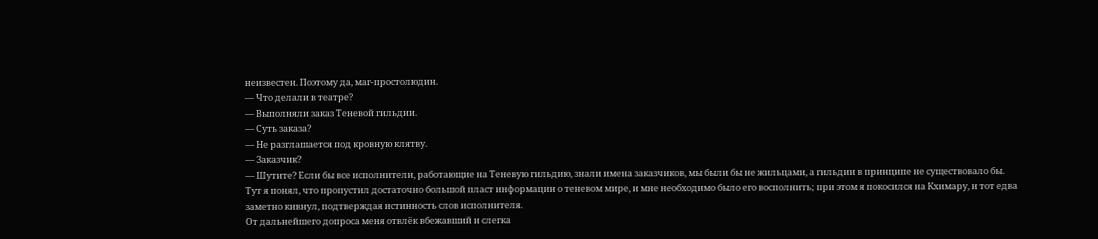неизвестен. Поэтому да, маг-простолюдин.
— Что делали в театре?
— Выполняли заказ Теневой гильдии.
— Суть заказа?
— Не разглашается под кровную клятву.
— Заказчик?
— Шутите? Если бы все исполнители, работающие на Теневую гильдию, знали имена заказчиков, мы были бы не жильцами, а гильдии в принципе не существовало бы.
Тут я понял, что пропустил достаточно большой пласт информации о теневом мире, и мне необходимо было его восполнить; при этом я покосился на Кхимару, и тот едва заметно кивнул, подтверждая истинность слов исполнителя.
От дальнейшего допроса меня отвлёк вбежавший и слегка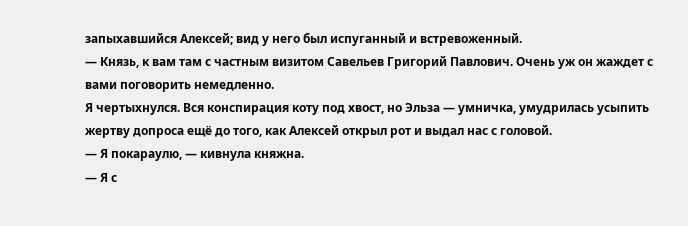запыхавшийся Алексей; вид у него был испуганный и встревоженный.
— Князь, к вам там с частным визитом Савельев Григорий Павлович. Очень уж он жаждет с вами поговорить немедленно.
Я чертыхнулся. Вся конспирация коту под хвост, но Эльза — умничка, умудрилась усыпить жертву допроса ещё до того, как Алексей открыл рот и выдал нас с головой.
— Я покараулю, — кивнула княжна.
— Я с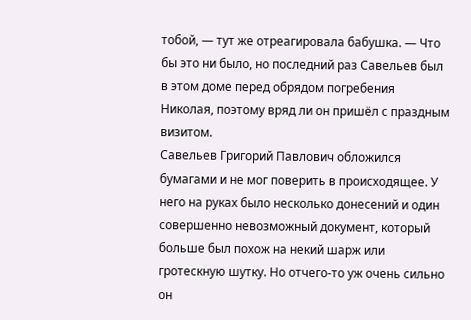тобой, — тут же отреагировала бабушка. — Что бы это ни было, но последний раз Савельев был в этом доме перед обрядом погребения Николая, поэтому вряд ли он пришёл с праздным визитом.
Савельев Григорий Павлович обложился бумагами и не мог поверить в происходящее. У него на руках было несколько донесений и один совершенно невозможный документ, который больше был похож на некий шарж или гротескную шутку. Но отчего-то уж очень сильно он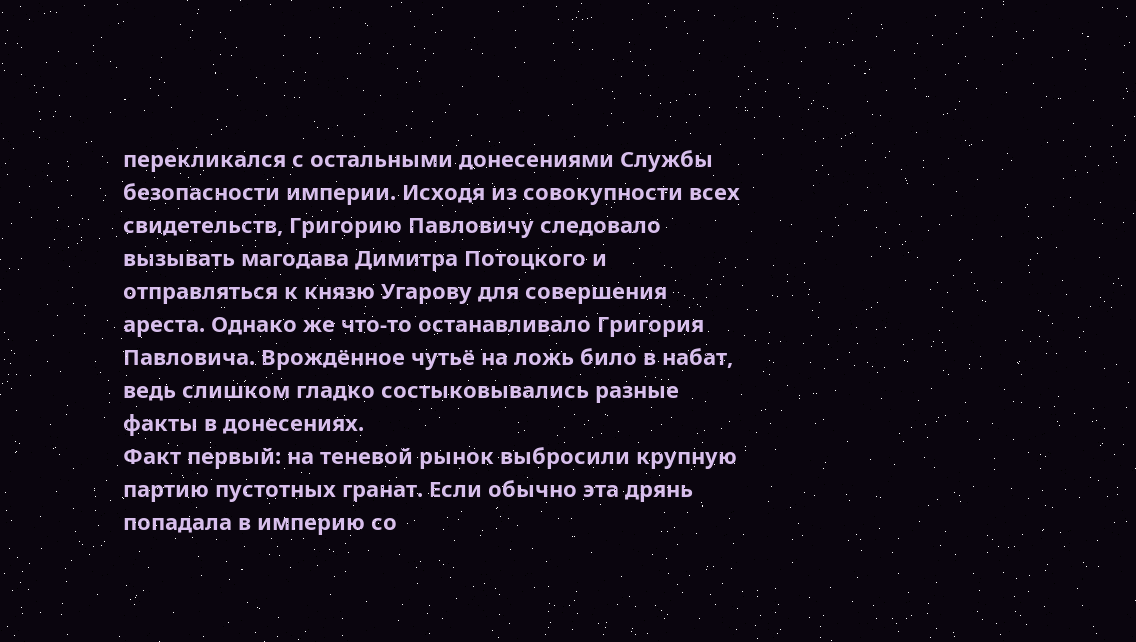перекликался с остальными донесениями Службы безопасности империи. Исходя из совокупности всех свидетельств, Григорию Павловичу следовало вызывать магодава Димитра Потоцкого и отправляться к князю Угарову для совершения ареста. Однако же что-то останавливало Григория Павловича. Врождённое чутьё на ложь било в набат, ведь слишком гладко состыковывались разные факты в донесениях.
Факт первый: на теневой рынок выбросили крупную партию пустотных гранат. Если обычно эта дрянь попадала в империю со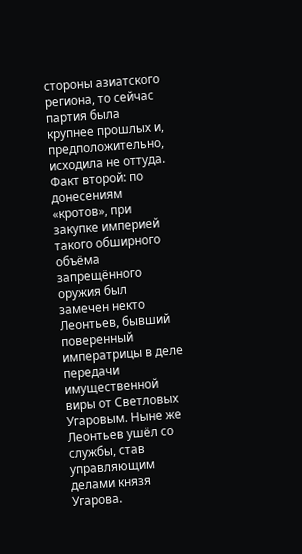стороны азиатского региона, то сейчас партия была крупнее прошлых и, предположительно, исходила не оттуда.
Факт второй: по донесениям «кротов», при закупке империей такого обширного объёма запрещённого оружия был замечен некто Леонтьев, бывший поверенный императрицы в деле передачи имущественной виры от Светловых Угаровым. Ныне же Леонтьев ушёл со службы, став управляющим делами князя Угарова.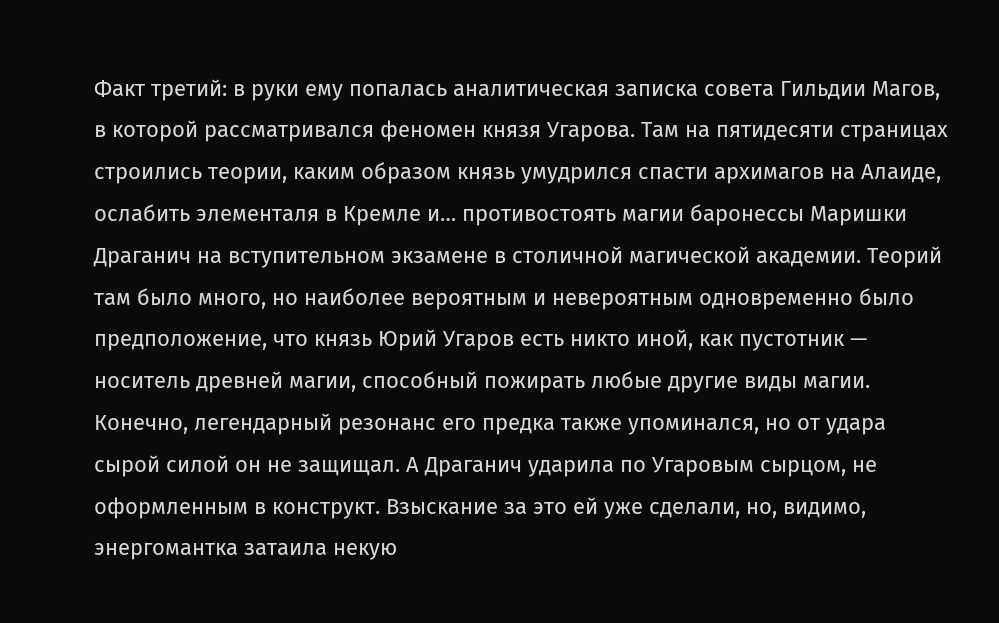Факт третий: в руки ему попалась аналитическая записка совета Гильдии Магов, в которой рассматривался феномен князя Угарова. Там на пятидесяти страницах строились теории, каким образом князь умудрился спасти архимагов на Алаиде, ослабить элементаля в Кремле и… противостоять магии баронессы Маришки Драганич на вступительном экзамене в столичной магической академии. Теорий там было много, но наиболее вероятным и невероятным одновременно было предположение, что князь Юрий Угаров есть никто иной, как пустотник — носитель древней магии, способный пожирать любые другие виды магии. Конечно, легендарный резонанс его предка также упоминался, но от удара сырой силой он не защищал. А Драганич ударила по Угаровым сырцом, не оформленным в конструкт. Взыскание за это ей уже сделали, но, видимо, энергомантка затаила некую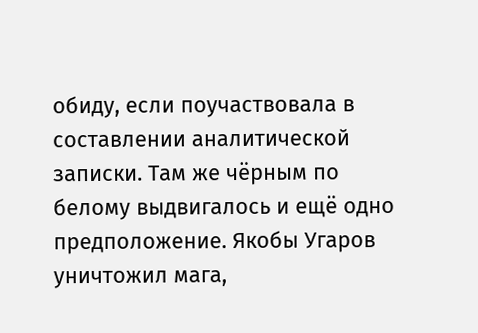обиду, если поучаствовала в составлении аналитической записки. Там же чёрным по белому выдвигалось и ещё одно предположение. Якобы Угаров уничтожил мага,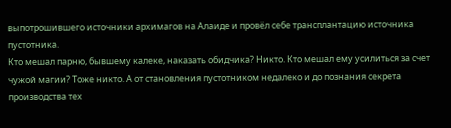выпотрошившего источники архимагов на Алаиде и провёл себе трансплантацию источника пустотника.
Кто мешал парню, бывшему калеке, наказать обидчика? Никто. Кто мешал ему усилиться за счет чужой магии? Тоже никто. А от становления пустотником недалеко и до познания секрета производства тех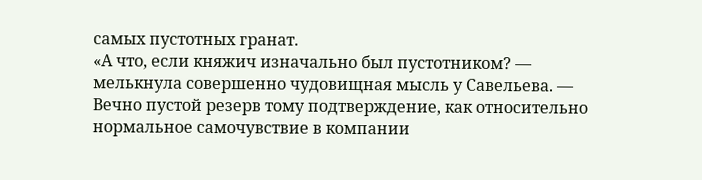самых пустотных гранат.
«А что, если княжич изначально был пустотником? — мелькнула совершенно чудовищная мысль у Савельева. — Вечно пустой резерв тому подтверждение, как относительно нормальное самочувствие в компании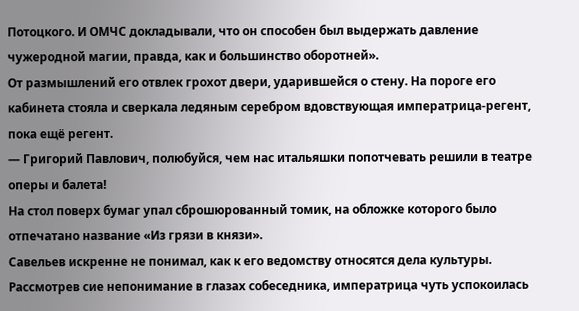Потоцкого. И ОМЧС докладывали, что он способен был выдержать давление чужеродной магии, правда, как и большинство оборотней».
От размышлений его отвлек грохот двери, ударившейся о стену. На пороге его кабинета стояла и сверкала ледяным серебром вдовствующая императрица-регент, пока ещё регент.
— Григорий Павлович, полюбуйся, чем нас итальяшки попотчевать решили в театре оперы и балета!
На стол поверх бумаг упал сброшюрованный томик, на обложке которого было отпечатано название «Из грязи в князи».
Савельев искренне не понимал, как к его ведомству относятся дела культуры.
Рассмотрев сие непонимание в глазах собеседника, императрица чуть успокоилась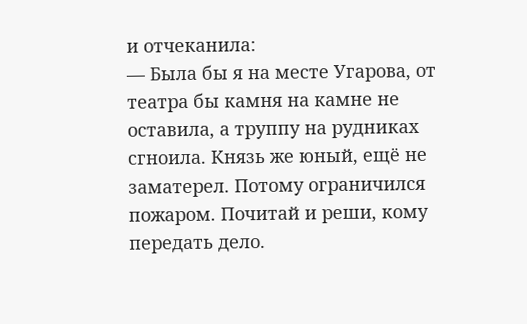и отчеканила:
— Была бы я на месте Угарова, от театра бы камня на камне не оставила, а труппу на рудниках сгноила. Князь же юный, ещё не заматерел. Потому ограничился пожаром. Почитай и реши, кому передать дело.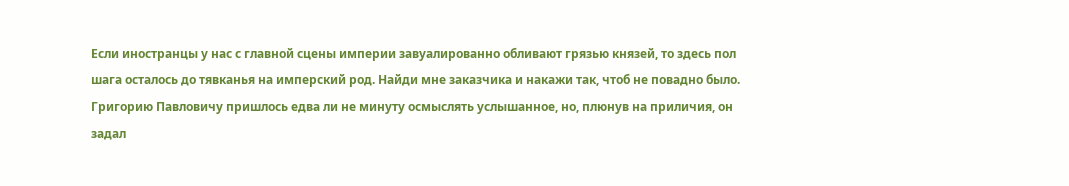Если иностранцы у нас с главной сцены империи завуалированно обливают грязью князей, то здесь пол шага осталось до тявканья на имперский род. Найди мне заказчика и накажи так, чтоб не повадно было.
Григорию Павловичу пришлось едва ли не минуту осмыслять услышанное, но, плюнув на приличия, он задал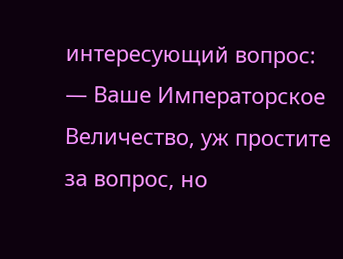интересующий вопрос:
— Ваше Императорское Величество, уж простите за вопрос, но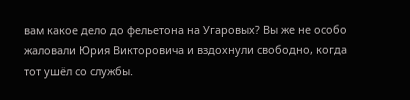вам какое дело до фельетона на Угаровых? Вы же не особо жаловали Юрия Викторовича и вздохнули свободно, когда тот ушёл со службы.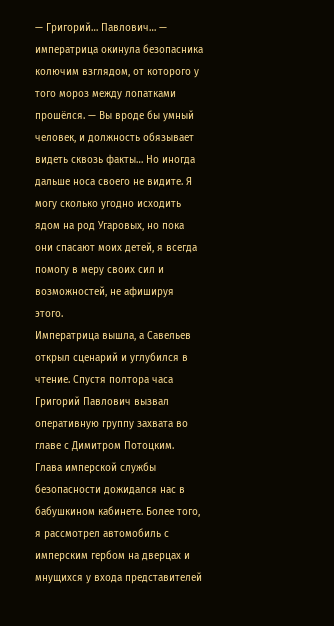— Григорий… Павлович… — императрица окинула безопасника колючим взглядом, от которого у того мороз между лопатками прошёлся. — Вы вроде бы умный человек, и должность обязывает видеть сквозь факты… Но иногда дальше носа своего не видите. Я могу сколько угодно исходить ядом на род Угаровых, но пока они спасают моих детей, я всегда помогу в меру своих сил и возможностей, не афишируя этого.
Императрица вышла, а Савельев открыл сценарий и углубился в чтение. Спустя полтора часа Григорий Павлович вызвал оперативную группу захвата во главе с Димитром Потоцким.
Глава имперской службы безопасности дожидался нас в бабушкином кабинете. Более того, я рассмотрел автомобиль с имперским гербом на дверцах и мнущихся у входа представителей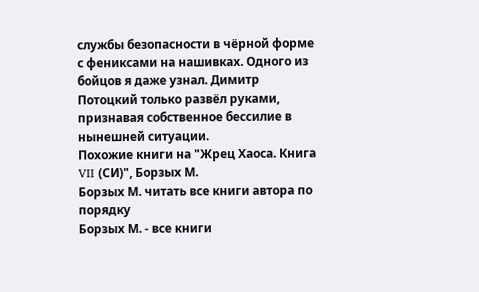службы безопасности в чёрной форме с фениксами на нашивках. Одного из бойцов я даже узнал. Димитр Потоцкий только развёл руками, признавая собственное бессилие в нынешней ситуации.
Похожие книги на "Жрец Хаоса. Книга VII (СИ)", Борзых М.
Борзых М. читать все книги автора по порядку
Борзых М. - все книги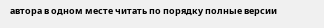автора в одном месте читать по порядку полные версии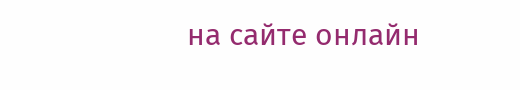на сайте онлайн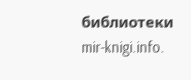библиотеки mir-knigi.info.